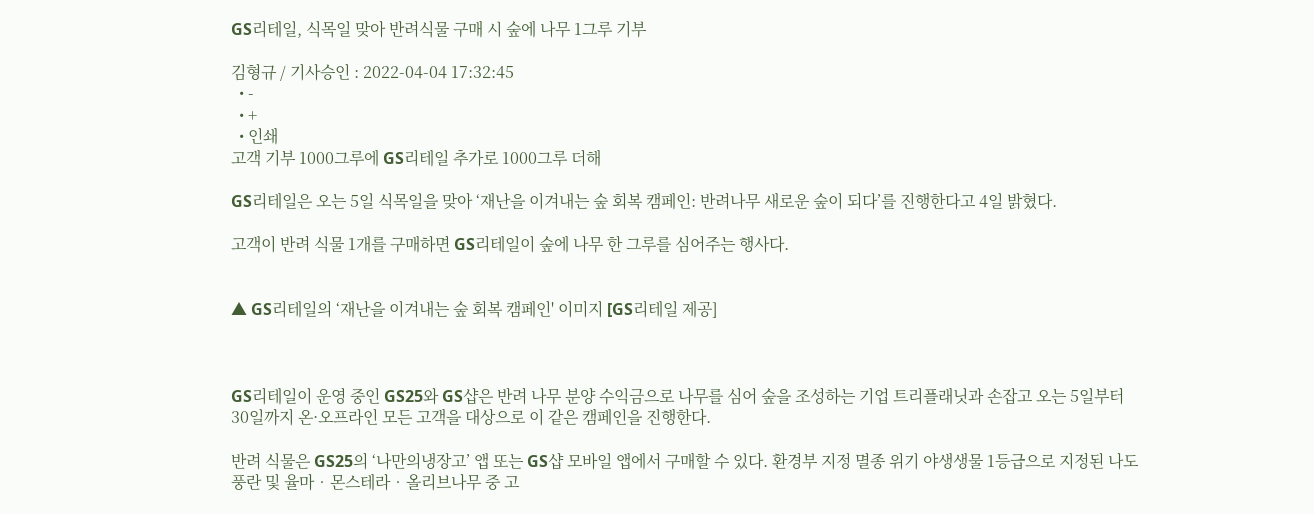GS리테일, 식목일 맞아 반려식물 구매 시 숲에 나무 1그루 기부

김형규 / 기사승인 : 2022-04-04 17:32:45
  • -
  • +
  • 인쇄
고객 기부 1000그루에 GS리테일 추가로 1000그루 더해

GS리테일은 오는 5일 식목일을 맞아 ‘재난을 이겨내는 숲 회복 캠페인: 반려나무 새로운 숲이 되다’를 진행한다고 4일 밝혔다.

고객이 반려 식물 1개를 구매하면 GS리테일이 숲에 나무 한 그루를 심어주는 행사다.


▲ GS리테일의 ‘재난을 이겨내는 숲 회복 캠페인' 이미지 [GS리테일 제공]



GS리테일이 운영 중인 GS25와 GS샵은 반려 나무 분양 수익금으로 나무를 심어 숲을 조성하는 기업 트리플래닛과 손잡고 오는 5일부터 30일까지 온·오프라인 모든 고객을 대상으로 이 같은 캠페인을 진행한다.

반려 식물은 GS25의 ‘나만의냉장고’ 앱 또는 GS샵 모바일 앱에서 구매할 수 있다. 환경부 지정 멸종 위기 야생생물 1등급으로 지정된 나도풍란 및 율마‧몬스테라‧올리브나무 중 고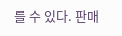를 수 있다. 판매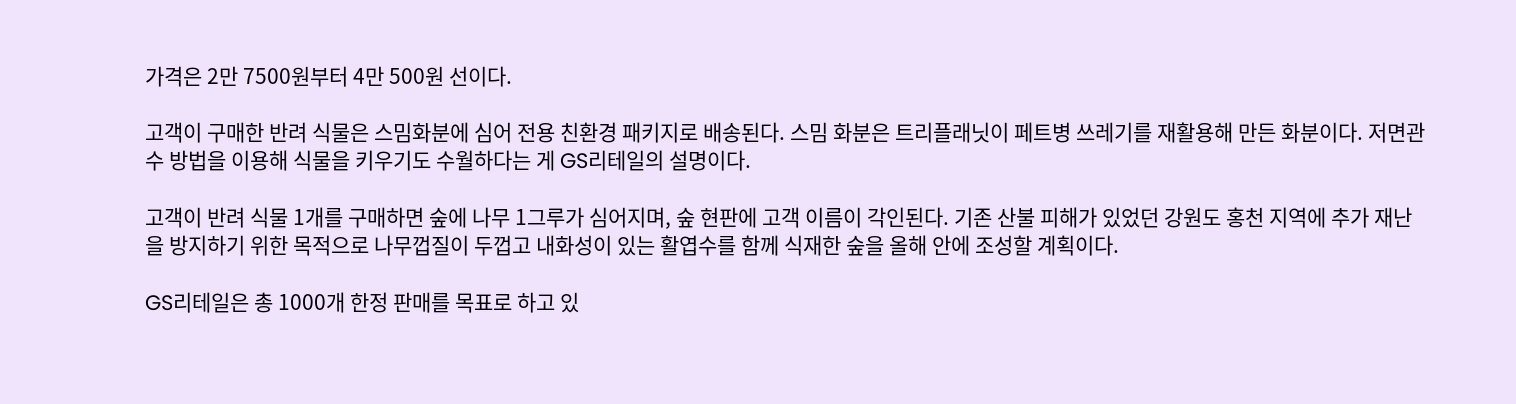가격은 2만 7500원부터 4만 500원 선이다.

고객이 구매한 반려 식물은 스밈화분에 심어 전용 친환경 패키지로 배송된다. 스밈 화분은 트리플래닛이 페트병 쓰레기를 재활용해 만든 화분이다. 저면관수 방법을 이용해 식물을 키우기도 수월하다는 게 GS리테일의 설명이다.

고객이 반려 식물 1개를 구매하면 숲에 나무 1그루가 심어지며, 숲 현판에 고객 이름이 각인된다. 기존 산불 피해가 있었던 강원도 홍천 지역에 추가 재난을 방지하기 위한 목적으로 나무껍질이 두껍고 내화성이 있는 활엽수를 함께 식재한 숲을 올해 안에 조성할 계획이다.

GS리테일은 총 1000개 한정 판매를 목표로 하고 있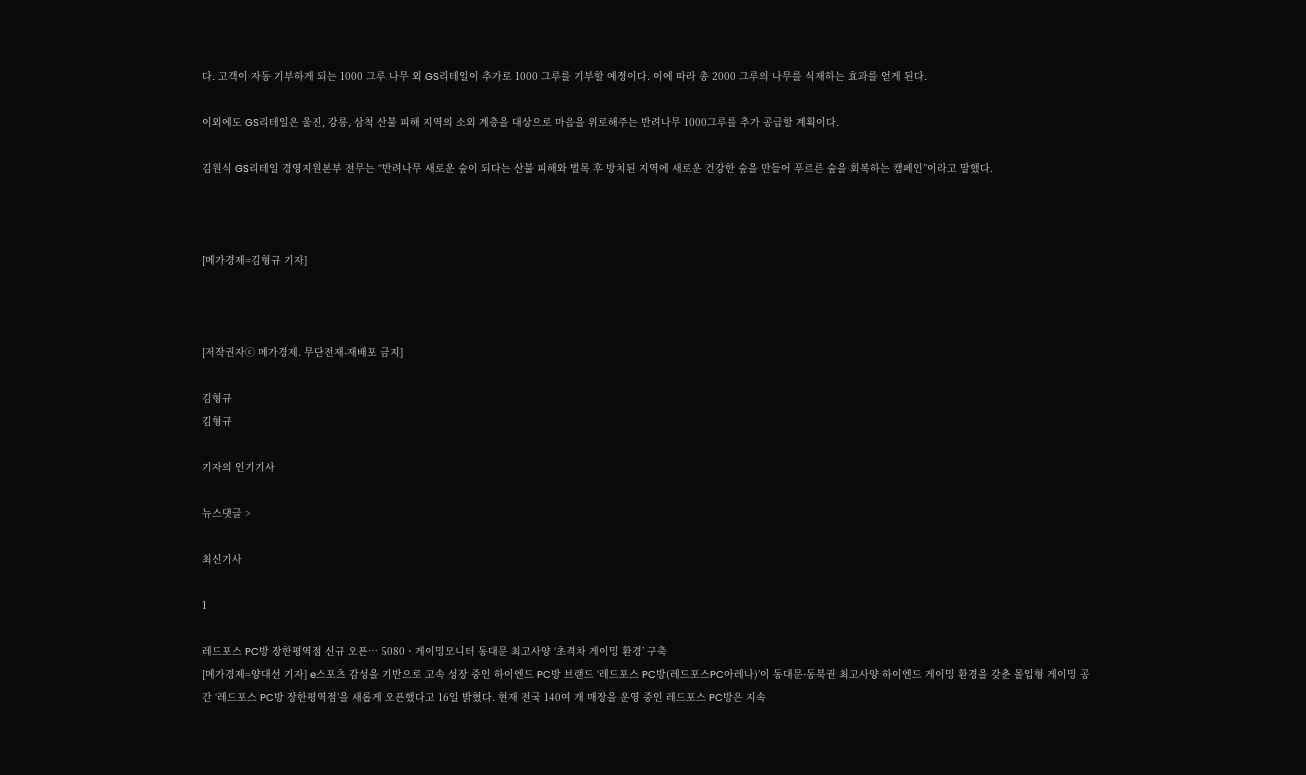다. 고객이 자동 기부하게 되는 1000 그루 나무 외 GS리테일이 추가로 1000 그루를 기부할 예정이다. 이에 따라 총 2000 그루의 나무를 식재하는 효과를 얻게 된다.

이외에도 GS리테일은 울진, 강릉, 삼척 산불 피해 지역의 소외 계층을 대상으로 마음을 위로해주는 반려나무 1000그루를 추가 공급할 계획이다.

김원식 GS리테일 경영지원본부 전무는 “반려나무 새로운 숲이 되다는 산불 피해와 벌목 후 방치된 지역에 새로운 건강한 숲을 만들어 푸르른 숲을 회복하는 캠페인”이라고 말했다.



[메가경제=김형규 기자]



[저작권자ⓒ 메가경제. 무단전재-재배포 금지]

김형규
김형규

기자의 인기기사

뉴스댓글 >

최신기사

1

레드포스 PC방 장한평역점 신규 오픈… 5080ㆍ게이밍모니터 동대문 최고사양 ‘초격차 게이밍 환경’ 구축
[메가경제=양대선 기자] e스포츠 감성을 기반으로 고속 성장 중인 하이엔드 PC방 브랜드 ‘레드포스 PC방(레드포스PC아레나)’이 동대문·동북권 최고사양 하이엔드 게이밍 환경을 갖춘 몰입형 게이밍 공간 ‘레드포스 PC방 장한평역점’을 새롭게 오픈했다고 16일 밝혔다. 현재 전국 140여 개 매장을 운영 중인 레드포스 PC방은 지속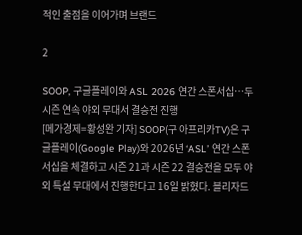적인 출점을 이어가며 브랜드

2

SOOP, 구글플레이와 ASL 2026 연간 스폰서십…두 시즌 연속 야외 무대서 결승전 진행
[메가경제=황성완 기자] SOOP(구 아프리카TV)은 구글플레이(Google Play)와 2026년 ‘ASL’ 연간 스폰서십을 체결하고 시즌 21과 시즌 22 결승전을 모두 야외 특설 무대에서 진행한다고 16일 밝혔다. 블리자드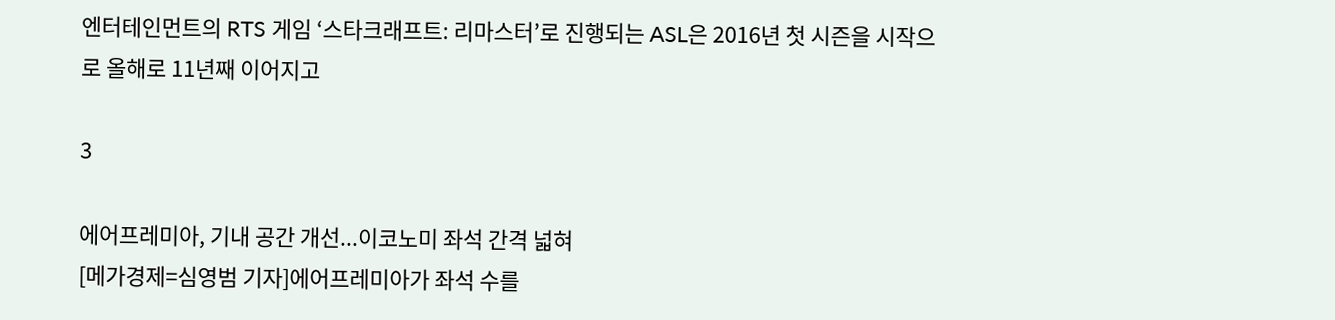엔터테인먼트의 RTS 게임 ‘스타크래프트: 리마스터’로 진행되는 ASL은 2016년 첫 시즌을 시작으로 올해로 11년째 이어지고

3

에어프레미아, 기내 공간 개선...이코노미 좌석 간격 넓혀
[메가경제=심영범 기자]에어프레미아가 좌석 수를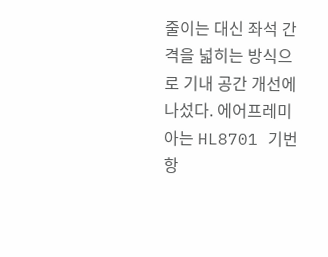줄이는 대신 좌석 간격을 넓히는 방식으로 기내 공간 개선에 나섰다. 에어프레미아는 HL8701 기번 항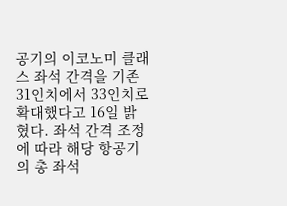공기의 이코노미 클래스 좌석 간격을 기존 31인치에서 33인치로 확대했다고 16일 밝혔다. 좌석 간격 조정에 따라 해당 항공기의 총 좌석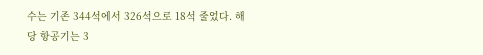수는 기존 344석에서 326석으로 18석 줄었다. 해당 항공기는 3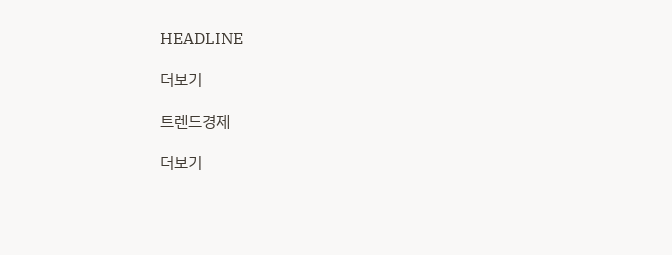HEADLINE

더보기

트렌드경제

더보기